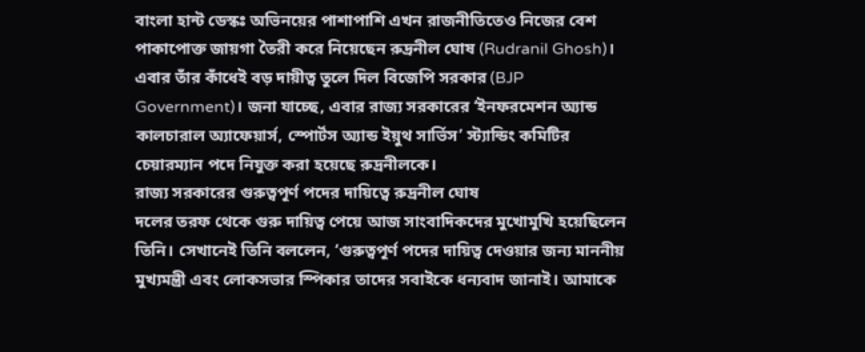বাংলা হান্ট ডেস্কঃ অভিনয়ের পাশাপাশি এখন রাজনীতিতেও নিজের বেশ পাকাপোক্ত জায়গা তৈরী করে নিয়েছেন রুদ্রনীল ঘোষ (Rudranil Ghosh)। এবার তাঁর কাঁধেই বড় দায়ীত্ব তুলে দিল বিজেপি সরকার (BJP Government)। জনা যাচ্ছে, এবার রাজ্য সরকারের ‘ইনফরমেশন অ্যান্ড কালচারাল অ্যাফেয়ার্স, স্পোর্টস অ্যান্ড ইয়ুথ সার্ভিস’ স্ট্যান্ডিং কমিটির চেয়ারম্যান পদে নিযুক্ত করা হয়েছে রুদ্রনীলকে।
রাজ্য সরকারের গুরুত্বপূর্ণ পদের দায়িত্বে রুদ্রনীল ঘোষ
দলের তরফ থেকে গুরু দায়িত্ব পেয়ে আজ সাংবাদিকদের মুখোমুখি হয়েছিলেন তিনি। সেখানেই তিনি বললেন, ‘গুরুত্বপূর্ণ পদের দায়িত্ব দেওয়ার জন্য মাননীয় মুখ্যমন্ত্রী এবং লোকসভার স্পিকার তাদের সবাইকে ধন্যবাদ জানাই। আমাকে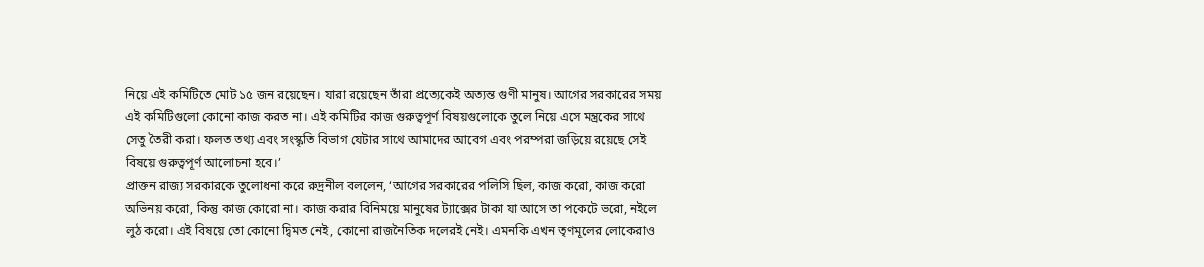নিয়ে এই কমিটিতে মোট ১৫ জন রয়েছেন। যারা রয়েছেন তাঁরা প্রত্যেকেই অত্যন্ত গুণী মানুষ। আগের সরকারের সময় এই কমিটিগুলো কোনো কাজ করত না। এই কমিটির কাজ গুরুত্বপূর্ণ বিষয়গুলোকে তুলে নিয়ে এসে মন্ত্রকের সাথে সেতু তৈরী করা। ফলত তথ্য এবং সংস্কৃতি বিভাগ যেটার সাথে আমাদের আবেগ এবং পরম্পরা জড়িয়ে রয়েছে সেই বিষয়ে গুরুত্বপূর্ণ আলোচনা হবে।’
প্রাক্তন রাজ্য সরকারকে তুলোধনা করে রুদ্রনীল বললেন, ‘আগের সরকারের পলিসি ছিল, কাজ করো, কাজ করো অভিনয় করো, কিন্তু কাজ কোরো না। কাজ করার বিনিময়ে মানুষের ট্যাক্সের টাকা যা আসে তা পকেটে ভরো, নইলে লুঠ করো। এই বিষয়ে তো কোনো দ্বিমত নেই, কোনো রাজনৈতিক দলেরই নেই। এমনকি এখন তৃণমূলের লোকেরাও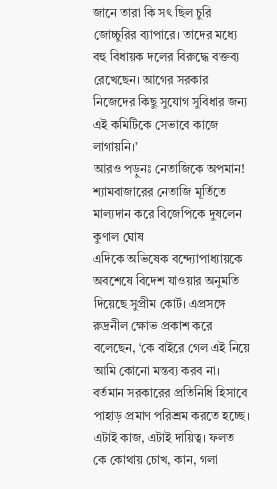জানে তারা কি সৎ ছিল চুরি জোচ্চুরির ব্যাপারে। তাদের মধ্যে বহু বিধায়ক দলের বিরুদ্ধে বক্তব্য রেখেছেন। আগের সরকার নিজেদের কিছু সুযোগ সুবিধার জন্য এই কমিটিকে সেভাবে কাজে লাগায়নি।’
আরও পড়ুনঃ নেতাজিকে অপমান! শ্যামবাজারের নেতাজি মূর্তিতে মাল্যদান করে বিজেপিকে দুষলেন কুণাল ঘোষ
এদিকে অভিষেক বন্দ্যোপাধ্যায়কে অবশেষে বিদেশ যাওয়ার অনুমতি দিয়েছে সুপ্রীম কোর্ট। এপ্রসঙ্গে রুদ্রনীল ক্ষোভ প্রকাশ করে বলেছেন, ‘কে বাইরে গেল এই নিয়ে আমি কোনো মন্তব্য করব না। বর্তমান সরকারের প্রতিনিধি হিসাবে পাহাড় প্রমাণ পরিশ্রম করতে হচ্ছে। এটাই কাজ, এটাই দায়িত্ব। ফলত কে কোথায় চোখ, কান, গলা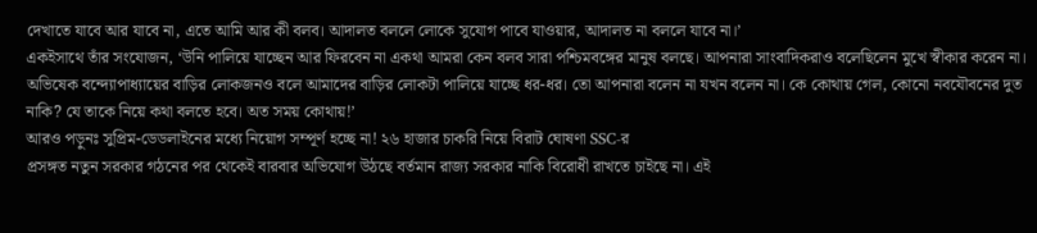দেখাতে যাবে আর যাবে না, এতে আমি আর কী বলব। আদালত বললে লোকে সুযোগ পাবে যাওয়ার, আদালত না বললে যাবে না।’
একইসাথে তাঁর সংযোজন, ‘উনি পালিয়ে যাচ্ছেন আর ফিরবেন না একথা আমরা কেন বলব সারা পশ্চিমবঙ্গের মানুষ বলছে। আপনারা সাংবাদিকরাও বলেছিলেন মুখে স্বীকার করেন না। অভিষেক বন্দ্যোপাধ্যায়ের বাড়ির লোকজনও বলে আমাদের বাড়ির লোকটা পালিয়ে যাচ্ছে ধর-ধর। তো আপনারা বলেন না যখন বলেন না। কে কোথায় গেল, কোনো নবযৌবনের দুত নাকি? যে তাকে নিয়ে কথা বলতে হবে। অত সময় কোথায়!’
আরও পড়ুনঃ সুপ্রিম-ডেডলাইনের মধ্যে নিয়োগ সম্পূর্ণ হচ্ছে না! ২৬ হাজার চাকরি নিয়ে বিরাট ঘোষণা SSC-র
প্রসঙ্গত নতুন সরকার গঠনের পর থেকেই বারবার অভিযোগ উঠছে বর্তমান রাজ্য সরকার নাকি বিরোধী রাখতে চাইছে না। এই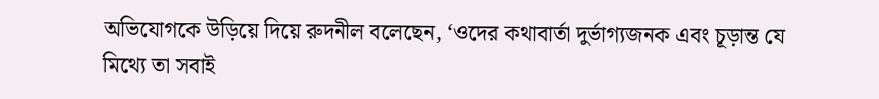অভিযোগকে উড়িয়ে দিয়ে রুদনীল বলেছেন, ‘ওদের কথাবার্তা দুর্ভাগ্যজনক এবং চূড়ান্ত যে মিথ্যে তা সবাই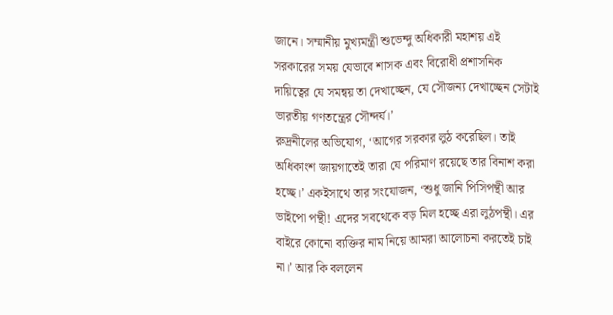জানে। সম্মানীয় মুখ্যমন্ত্রী শুভেন্দু অধিকারী মহাশয় এই সরকারের সময় যেভাবে শাসক এবং বিরোধী প্রশাসনিক দায়িত্বের যে সমন্বয় তা দেখাচ্ছেন, যে সৌজন্য দেখাচ্ছেন সেটাই ভারতীয় গণতন্ত্রের সৌন্দর্য।’
রুদ্রনীলের অভিযোগ, ‘আগের সরকার লুঠ করেছিল। তাই অধিকাংশ জায়গাতেই তারা যে পরিমাণ রয়েছে তার বিনাশ করা হচ্ছে।’ একইসাথে তার সংযোজন, ‘শুধু জানি পিসিপন্থী আর ভাইপো পন্থী! এদের সবথেকে বড় মিল হচ্ছে এরা লুঠপন্থী। এর বাইরে কোনো ব্যক্তির নাম নিয়ে আমরা আলোচনা করতেই চাই না।’ আর কি বললেন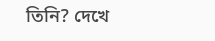তিনি? দেখে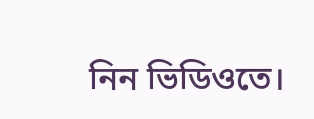নিন ভিডিওতে।